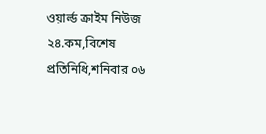ওয়ার্ল্ড ক্রাইম নিউজ ২৪.কম,বিশেষ প্রতিনিধি,শনিবার ০৬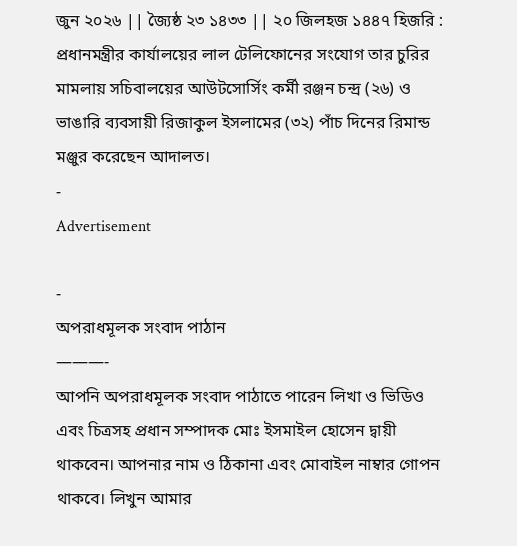জুন ২০২৬ || জ্যৈষ্ঠ ২৩ ১৪৩৩ || ২০ জিলহজ ১৪৪৭ হিজরি :
প্রধানমন্ত্রীর কার্যালয়ের লাল টেলিফোনের সংযোগ তার চুরির মামলায় সচিবালয়ের আউটসোর্সিং কর্মী রঞ্জন চন্দ্র (২৬) ও ভাঙারি ব্যবসায়ী রিজাকুল ইসলামের (৩২) পাঁচ দিনের রিমান্ড মঞ্জুর করেছেন আদালত।
-
Advertisement

-
অপরাধমূলক সংবাদ পাঠান
———-
আপনি অপরাধমূলক সংবাদ পাঠাতে পারেন লিখা ও ভিডিও এবং চিত্রসহ প্রধান সম্পাদক মোঃ ইসমাইল হোসেন দ্বায়ী থাকবেন। আপনার নাম ও ঠিকানা এবং মোবাইল নাম্বার গোপন থাকবে। লিখুন আমার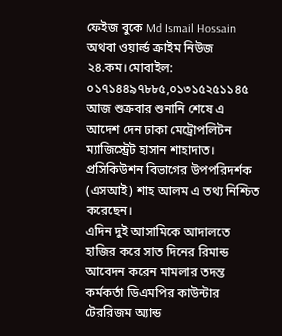ফেইজ বুকে Md Ismail Hossain অথবা ওয়ার্ল্ড ক্রাইম নিউজ ২৪.কম।মোবাইল: ০১৭১৪৪৯৭৮৮৫,০১৩১৫২৫১১৪৫
আজ শুক্রবার শুনানি শেষে এ আদেশ দেন ঢাকা মেট্রোপলিটন ম্যাজিস্ট্রেট হাসান শাহাদাত। প্রসিকিউশন বিভাগের উপপরিদর্শক (এসআই) শাহ আলম এ তথ্য নিশ্চিত করেছেন।
এদিন দুই আসামিকে আদালতে হাজির করে সাত দিনের রিমান্ড আবেদন করেন মামলার তদন্ত কর্মকর্তা ডিএমপির কাউন্টার টেররিজম অ্যান্ড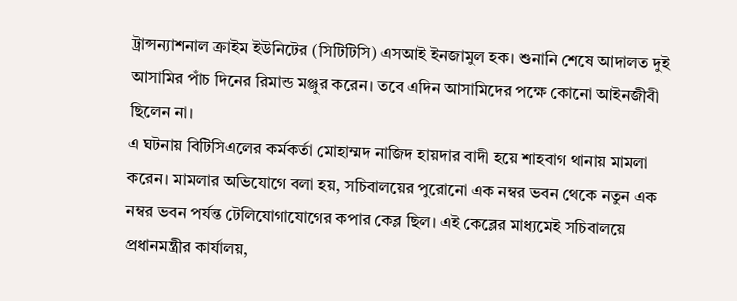ট্রান্সন্যাশনাল ক্রাইম ইউনিটের (সিটিটিসি) এসআই ইনজামুল হক। শুনানি শেষে আদালত দুই আসামির পাঁচ দিনের রিমান্ড মঞ্জুর করেন। তবে এদিন আসামিদের পক্ষে কোনো আইনজীবী ছিলেন না।
এ ঘটনায় বিটিসিএলের কর্মকর্তা মোহাম্মদ নাজিদ হায়দার বাদী হয়ে শাহবাগ থানায় মামলা করেন। মামলার অভিযোগে বলা হয়, সচিবালয়ের পুরোনো এক নম্বর ভবন থেকে নতুন এক নম্বর ভবন পর্যন্ত টেলিযোগাযোগের কপার কেব্ল ছিল। এই কেব্লের মাধ্যমেই সচিবালয়ে প্রধানমন্ত্রীর কার্যালয়,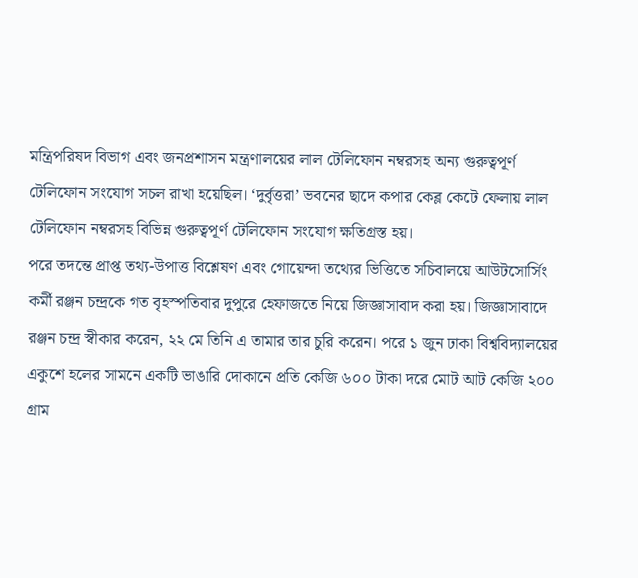মন্ত্রিপরিষদ বিভাগ এবং জনপ্রশাসন মন্ত্রণালয়ের লাল টেলিফোন নম্বরসহ অন্য গুরুত্বপূর্ণ টেলিফোন সংযোগ সচল রাখা হয়েছিল। ‘দুর্বৃত্তরা’ ভবনের ছাদে কপার কেব্ল কেটে ফেলায় লাল টেলিফোন নম্বরসহ বিভিন্ন গুরুত্বপূর্ণ টেলিফোন সংযোগ ক্ষতিগ্রস্ত হয়।
পরে তদন্তে প্রাপ্ত তথ্য-উপাত্ত বিশ্লেষণ এবং গোয়েন্দা তথ্যের ভিত্তিতে সচিবালয়ে আউটসোর্সিং কর্মী রঞ্জন চন্দ্রকে গত বৃহস্পতিবার দুপুরে হেফাজতে নিয়ে জিজ্ঞাসাবাদ করা হয়। জিজ্ঞাসাবাদে রঞ্জন চন্দ্র স্বীকার করেন, ২২ মে তিনি এ তামার তার চুরি করেন। পরে ১ জুন ঢাকা বিশ্ববিদ্যালয়ের একুশে হলের সামনে একটি ভাঙারি দোকানে প্রতি কেজি ৬০০ টাকা দরে মোট আট কেজি ২০০ গ্রাম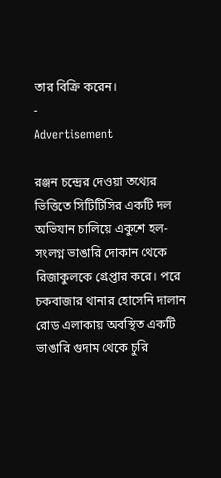তার বিক্রি করেন।
-
Advertisement

রঞ্জন চন্দ্রের দেওয়া তথ্যের ভিত্তিতে সিটিটিসির একটি দল অভিযান চালিয়ে একুশে হল-সংলগ্ন ভাঙারি দোকান থেকে রিজাকুলকে গ্রেপ্তার করে। পরে চকবাজার থানার হোসেনি দালান রোড এলাকায় অবস্থিত একটি ভাঙারি গুদাম থেকে চুরি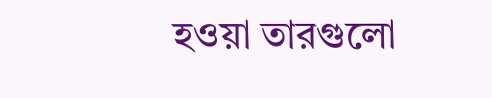হওয়া তারগুলো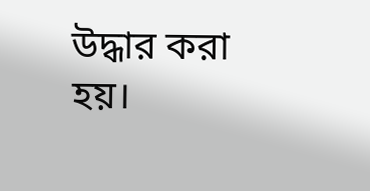উদ্ধার করা হয়।